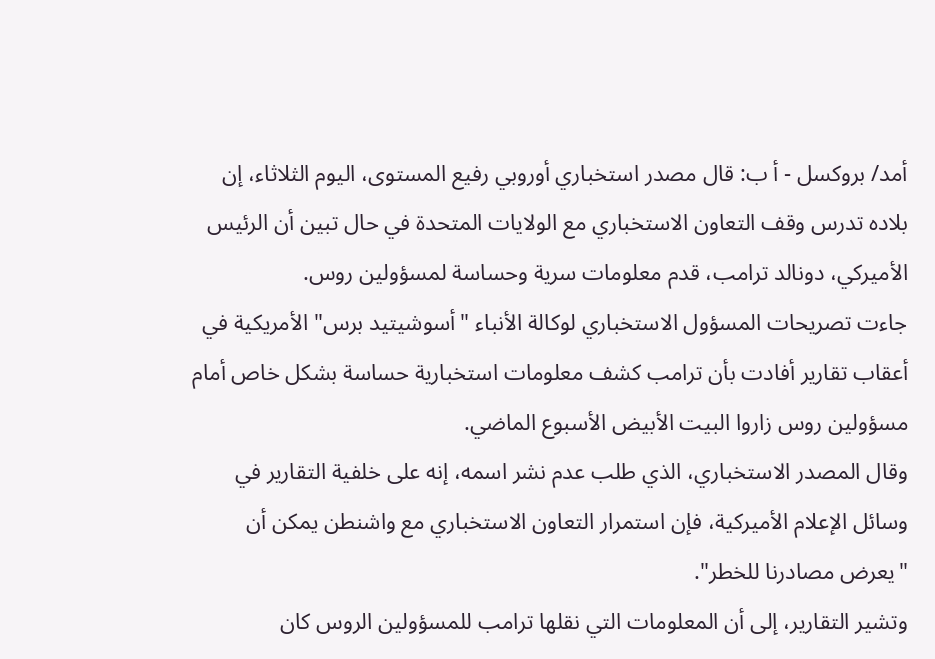أمد/ بروكسل - أ ب: قال مصدر استخباري أوروبي رفيع المستوى، اليوم الثلاثاء، إن بلاده تدرس وقف التعاون الاستخباري مع الولايات المتحدة في حال تبين أن الرئيس الأميركي، دونالد ترامب، قدم معلومات سرية وحساسة لمسؤولين روس.
جاءت تصريحات المسؤول الاستخباري لوكالة الأنباء "أسوشيتيد برس" الأمريكية في أعقاب تقارير أفادت بأن ترامب كشف معلومات استخبارية حساسة بشكل خاص أمام مسؤولين روس زاروا البيت الأبيض الأسبوع الماضي.
وقال المصدر الاستخباري، الذي طلب عدم نشر اسمه، إنه على خلفية التقارير في وسائل الإعلام الأميركية، فإن استمرار التعاون الاستخباري مع واشنطن يمكن أن "يعرض مصادرنا للخطر".
وتشير التقارير، إلى أن المعلومات التي نقلها ترامب للمسؤولين الروس كان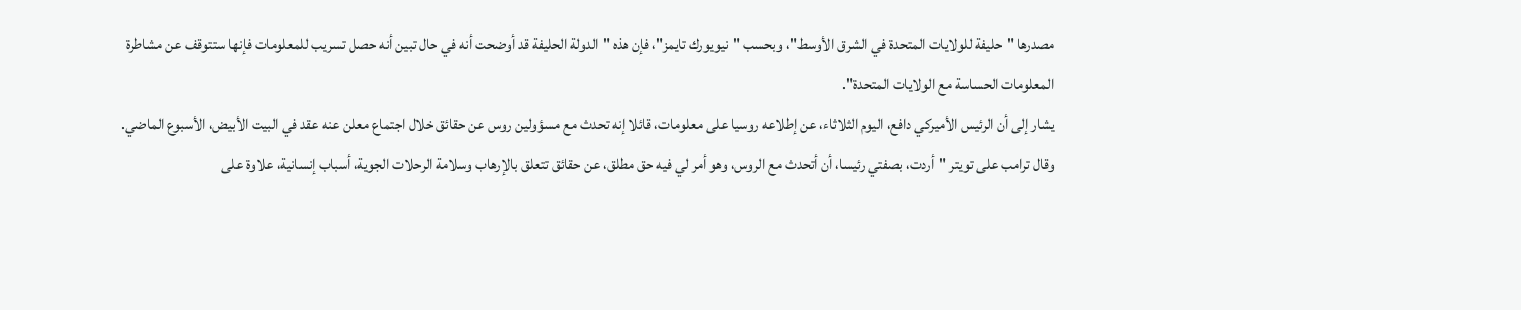مصدرها "حليفة للولايات المتحدة في الشرق الأوسط"، وبحسب "نيويورك تايمز"، فإن هذه "الدولة الحليفة قد أوضحت أنه في حال تبين أنه حصل تسريب للمعلومات فإنها ستتوقف عن مشاطرة المعلومات الحساسة مع الولايات المتحدة".
يشار إلى أن الرئيس الأميركي دافع، اليوم الثلاثاء، عن إطلاعه روسيا على معلومات، قائلا إنه تحدث مع مسؤولين روس عن حقائق خلال اجتماع معلن عنه عقد في البيت الأبيض، الأسبوع الماضي.
وقال ترامب على تويتر "أردت، بصفتي رئيسا، أن أتحدث مع الروس، وهو أمر لي فيه حق مطلق، عن حقائق تتعلق بالإرهاب وسلامة الرحلات الجوية، أسباب إنسانية، علاوة على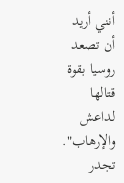أنني أريد أن تصعد روسيا بقوة قتالها لداعش والإرهاب".
تجدر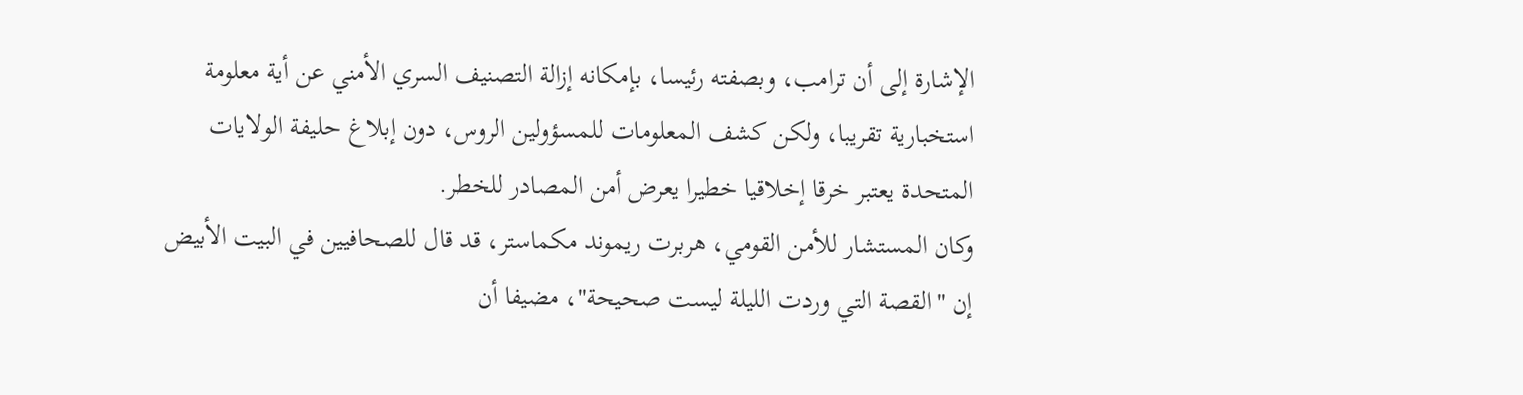الإشارة إلى أن ترامب، وبصفته رئيسا، بإمكانه إزالة التصنيف السري الأمني عن أية معلومة استخبارية تقريبا، ولكن كشف المعلومات للمسؤولين الروس، دون إبلاغ حليفة الولايات المتحدة يعتبر خرقا إخلاقيا خطيرا يعرض أمن المصادر للخطر.
وكان المستشار للأمن القومي، هربرت ريموند مكماستر، قد قال للصحافيين في البيت الأبيض إن "القصة التي وردت الليلة ليست صحيحة"، مضيفا أن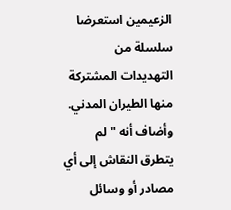الزعيمين استعرضا سلسلة من التهديدات المشتركة منها الطيران المدني.
وأضاف أنه "لم يتطرق النقاش إلى أي مصادر أو وسائل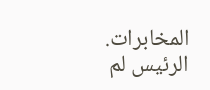المخابرات. الرئيس لم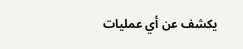يكشف عن أي عمليات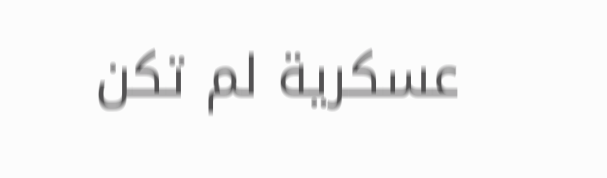عسكرية لم تكن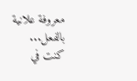معروفة علانية بالفعل... كنت في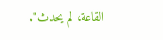القاعة، لم يحدث".